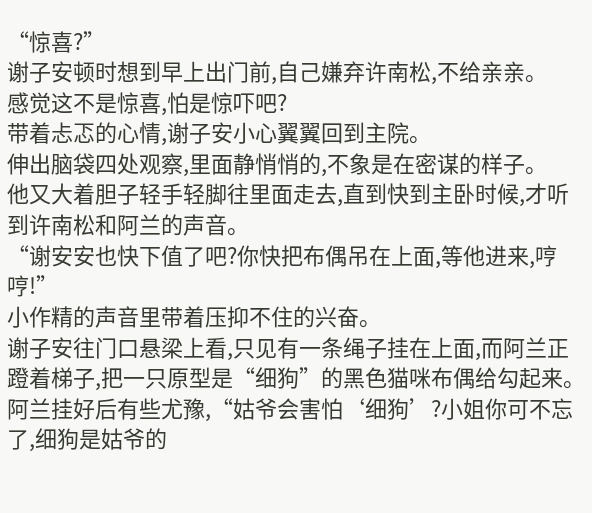“惊喜?”
谢子安顿时想到早上出门前,自己嫌弃许南松,不给亲亲。
感觉这不是惊喜,怕是惊吓吧?
带着忐忑的心情,谢子安小心翼翼回到主院。
伸出脑袋四处观察,里面静悄悄的,不象是在密谋的样子。
他又大着胆子轻手轻脚往里面走去,直到快到主卧时候,才听到许南松和阿兰的声音。
“谢安安也快下值了吧?你快把布偶吊在上面,等他进来,哼哼!”
小作精的声音里带着压抑不住的兴奋。
谢子安往门口悬梁上看,只见有一条绳子挂在上面,而阿兰正蹬着梯子,把一只原型是“细狗”的黑色猫咪布偶给勾起来。
阿兰挂好后有些尤豫,“姑爷会害怕‘细狗’?小姐你可不忘了,细狗是姑爷的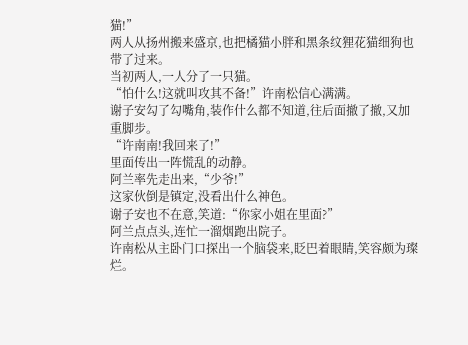猫!”
两人从扬州搬来盛京,也把橘猫小胖和黑条纹狸花猫细狗也带了过来。
当初两人,一人分了一只猫。
“怕什么!这就叫攻其不备!”许南松信心满满。
谢子安勾了勾嘴角,装作什么都不知道,往后面撤了撤,又加重脚步。
“许南南!我回来了!”
里面传出一阵慌乱的动静。
阿兰率先走出来,“少爷!”
这家伙倒是镇定,没看出什么神色。
谢子安也不在意,笑道:“你家小姐在里面?”
阿兰点点头,连忙一溜烟跑出院子。
许南松从主卧门口探出一个脑袋来,眨巴着眼睛,笑容颇为璨烂。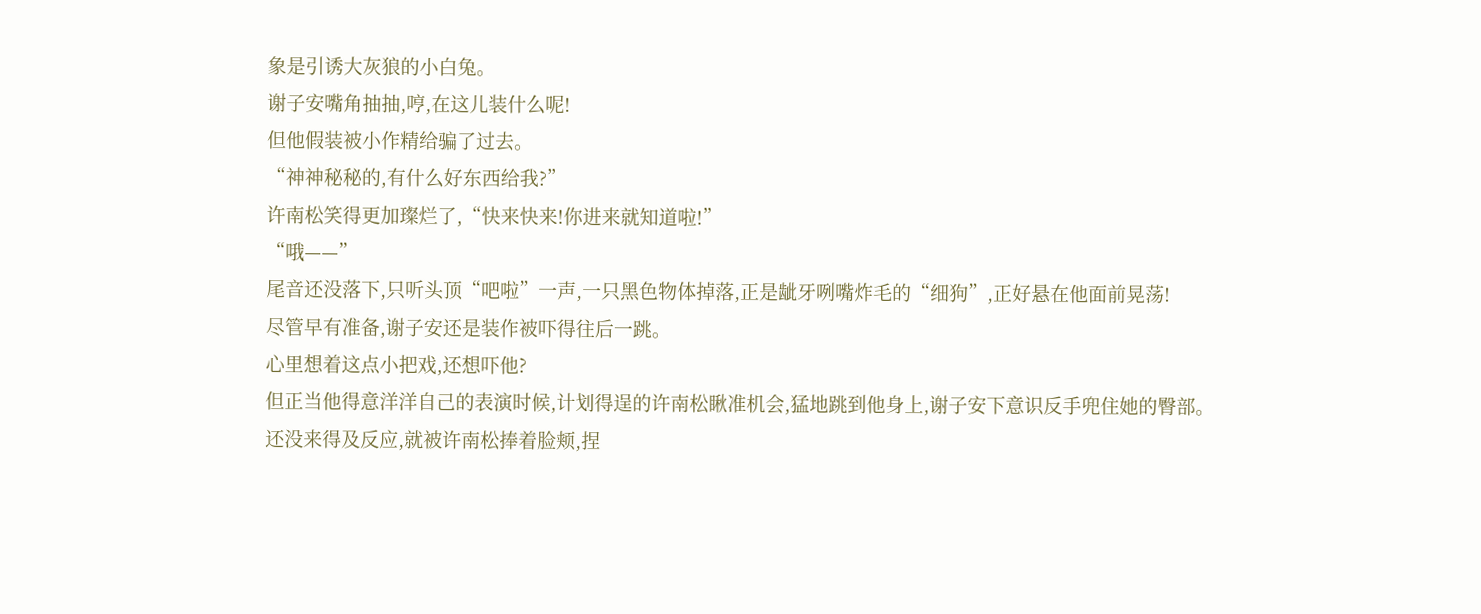象是引诱大灰狼的小白兔。
谢子安嘴角抽抽,哼,在这儿装什么呢!
但他假装被小作精给骗了过去。
“神神秘秘的,有什么好东西给我?”
许南松笑得更加璨烂了,“快来快来!你进来就知道啦!”
“哦——”
尾音还没落下,只听头顶“吧啦”一声,一只黑色物体掉落,正是龇牙咧嘴炸毛的“细狗”,正好悬在他面前晃荡!
尽管早有准备,谢子安还是装作被吓得往后一跳。
心里想着这点小把戏,还想吓他?
但正当他得意洋洋自己的表演时候,计划得逞的许南松瞅准机会,猛地跳到他身上,谢子安下意识反手兜住她的臀部。
还没来得及反应,就被许南松捧着脸颊,捏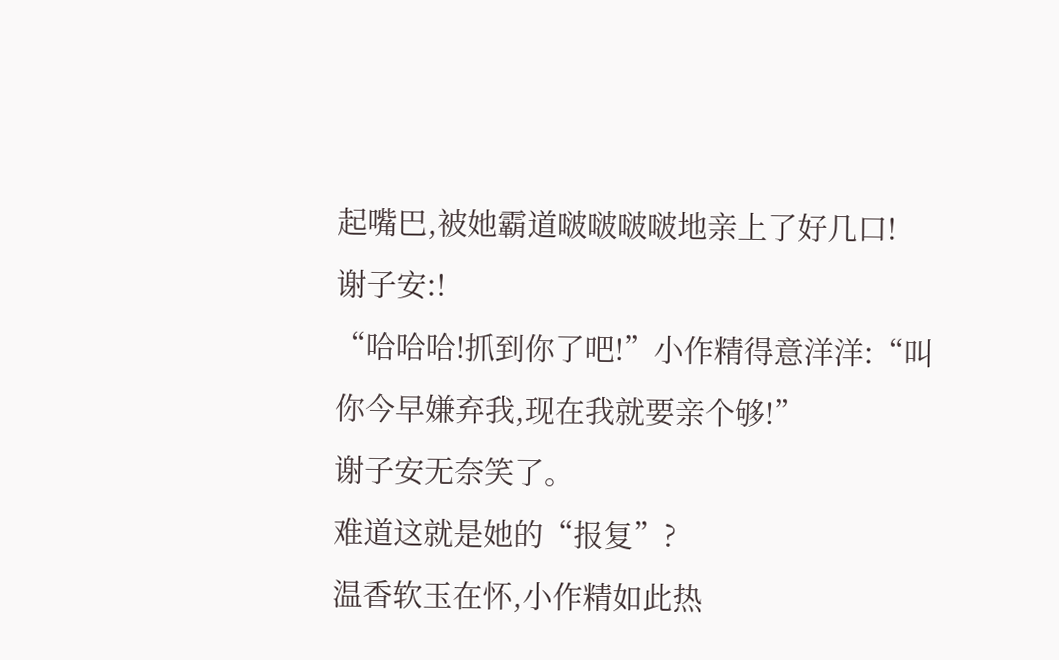起嘴巴,被她霸道啵啵啵啵地亲上了好几口!
谢子安:!
“哈哈哈!抓到你了吧!”小作精得意洋洋:“叫你今早嫌弃我,现在我就要亲个够!”
谢子安无奈笑了。
难道这就是她的“报复”?
温香软玉在怀,小作精如此热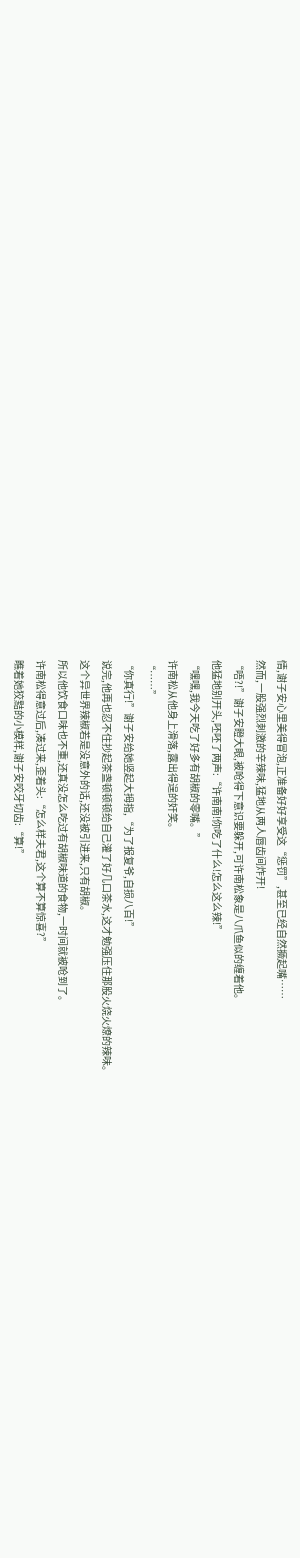情,谢子安心里美得冒泡,正准备好好享受这“惩罚”,甚至已经自然撅起嘴……
然而,一股强烈刺激的辛辣味,猛地从两人唇齿间炸开!
“唔?!”谢子安瞪大眼,被呛得下意识要躲开,可许南松象是八爪鱼似的缠着他。
他猛地别开头,呸呸了两声:“许南南!你吃了什么!怎么这么辣!”
“嘿嘿,我今天吃了好多有胡椒的零嘴。”
许南松从他身上滑落,露出得逞的奸笑。
“……”
“你真行!”谢子安给她竖起大拇指,“为了报复爷,自损八百!”
说完,他再也忍不住抄起茶盏顿顿顿给自己灌了好几口茶水,这才勉强压住那股火烧火燎的辣味。
这个异世界辣椒若是没意外的话,还没被引进来,只有胡椒。
所以他饮食口味也不重,还真没怎么吃过有胡椒味道的食物,一时间就被呛到了。
许南松得意过后,凑过来,歪着头:“怎么样夫君,这个算不算惊喜?”
瞧着她狡黠的小模样,谢子安咬牙切齿:“算!”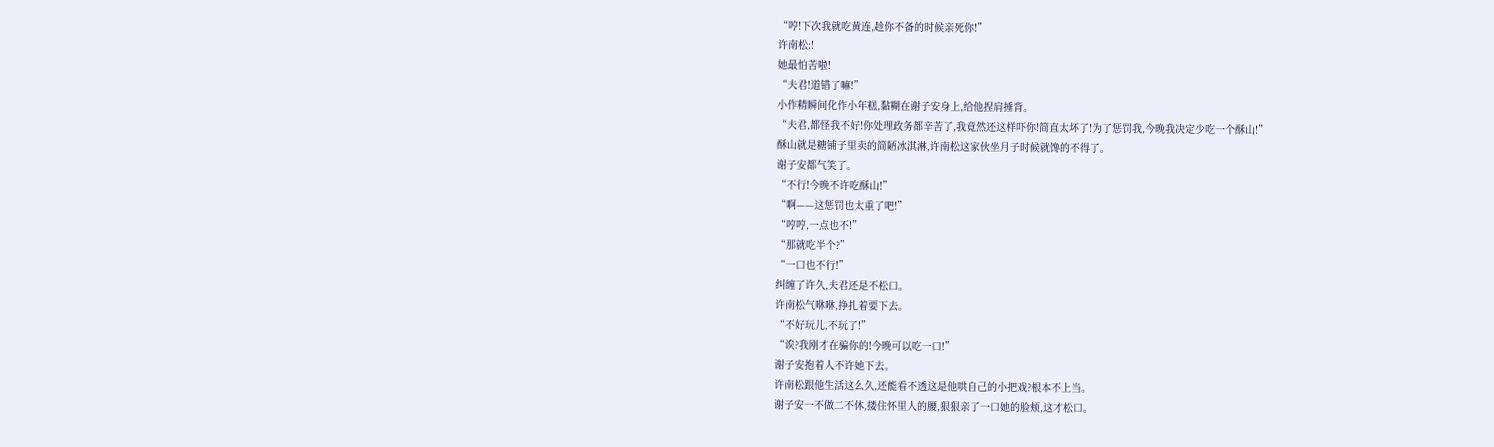“哼!下次我就吃黄连,趁你不备的时候亲死你!”
许南松:!
她最怕苦啦!
“夫君!道错了嘛!”
小作精瞬间化作小年糕,黏糊在谢子安身上,给他捏肩捶背。
“夫君,都怪我不好!你处理政务都辛苦了,我竟然还这样吓你!简直太坏了!为了惩罚我,今晚我决定少吃一个酥山!”
酥山就是糖铺子里卖的简陋冰淇淋,许南松这家伙坐月子时候就馋的不得了。
谢子安都气笑了。
“不行!今晚不许吃酥山!”
“啊——这惩罚也太重了吧!”
“哼哼,一点也不!”
“那就吃半个?”
“一口也不行!”
纠缠了许久,夫君还是不松口。
许南松气咻咻,挣扎着要下去。
“不好玩儿,不玩了!”
“诶?我刚才在骗你的!今晚可以吃一口!”
谢子安抱着人不许她下去。
许南松跟他生活这么久,还能看不透这是他哄自己的小把戏?根本不上当。
谢子安一不做二不休,搂住怀里人的腰,狠狠亲了一口她的脸颊,这才松口。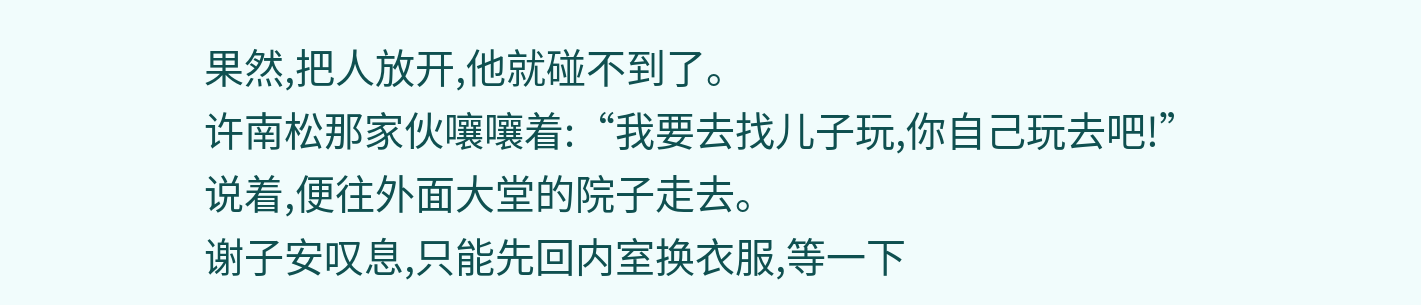果然,把人放开,他就碰不到了。
许南松那家伙嚷嚷着:“我要去找儿子玩,你自己玩去吧!”
说着,便往外面大堂的院子走去。
谢子安叹息,只能先回内室换衣服,等一下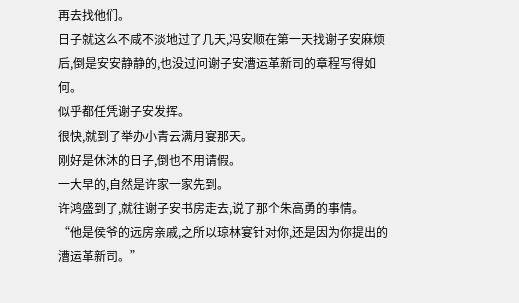再去找他们。
日子就这么不咸不淡地过了几天,冯安顺在第一天找谢子安麻烦后,倒是安安静静的,也没过问谢子安漕运革新司的章程写得如何。
似乎都任凭谢子安发挥。
很快,就到了举办小青云满月宴那天。
刚好是休沐的日子,倒也不用请假。
一大早的,自然是许家一家先到。
许鸿盛到了,就往谢子安书房走去,说了那个朱高勇的事情。
“他是侯爷的远房亲戚,之所以琼林宴针对你,还是因为你提出的漕运革新司。”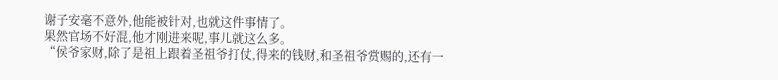谢子安毫不意外,他能被针对,也就这件事情了。
果然官场不好混,他才刚进来呢,事儿就这么多。
“侯爷家财,除了是祖上跟着圣祖爷打仗,得来的钱财,和圣祖爷赏赐的,还有一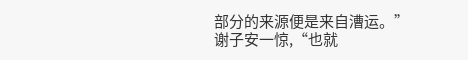部分的来源便是来自漕运。”
谢子安一惊,“也就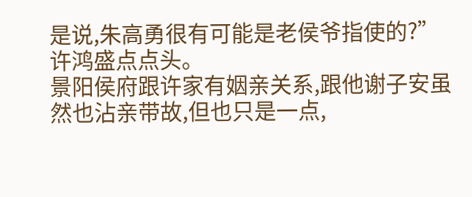是说,朱高勇很有可能是老侯爷指使的?”
许鸿盛点点头。
景阳侯府跟许家有姻亲关系,跟他谢子安虽然也沾亲带故,但也只是一点,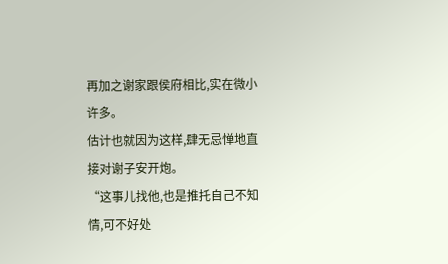再加之谢家跟侯府相比,实在微小许多。
估计也就因为这样,肆无忌惮地直接对谢子安开炮。
“这事儿找他,也是推托自己不知情,可不好处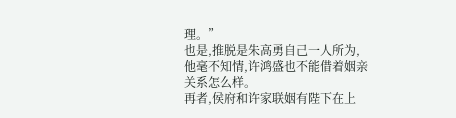理。”
也是,推脱是朱高勇自己一人所为,他毫不知情,许鸿盛也不能借着姻亲关系怎么样。
再者,侯府和许家联姻有陛下在上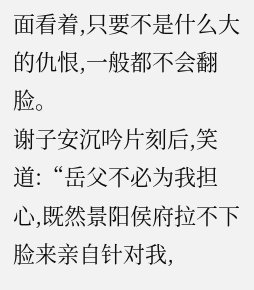面看着,只要不是什么大的仇恨,一般都不会翻脸。
谢子安沉吟片刻后,笑道:“岳父不必为我担心,既然景阳侯府拉不下脸来亲自针对我,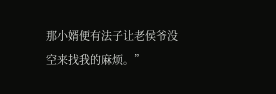那小婿便有法子让老侯爷没空来找我的麻烦。”